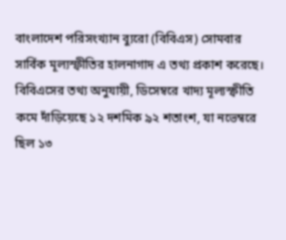বাংলাদেশ পরিসংখ্যান ব্যুরো (বিবিএস) সোমবার সার্বিক মূল্যস্ফীতির হালনাগাদ এ তথ্য প্রকাশ করেছে।
বিবিএসের তথ্য অনুযায়ী, ডিসেম্বরে খাদ্য মূল্যস্ফীতি কমে দাঁড়িয়েছে ১২ দশমিক ৯২ শতাংশ, যা নভেম্বরে ছিল ১৩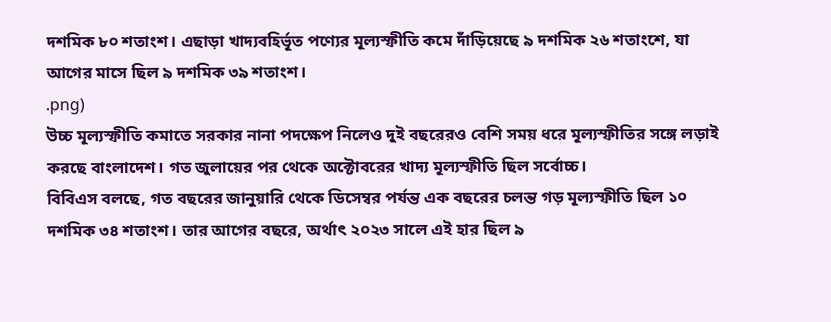দশমিক ৮০ শতাংশ। এছাড়া খাদ্যবহির্ভূত পণ্যের মূল্যস্ফীতি কমে দাঁড়িয়েছে ৯ দশমিক ২৬ শতাংশে, যা আগের মাসে ছিল ৯ দশমিক ৩৯ শতাংশ।
.png)
উচ্চ মূল্যস্ফীতি কমাতে সরকার নানা পদক্ষেপ নিলেও দুই বছরেরও বেশি সময় ধরে মূল্যস্ফীতির সঙ্গে লড়াই করছে বাংলাদেশ। গত জুলায়ের পর থেকে অক্টোবরের খাদ্য মূল্যস্ফীতি ছিল সর্বোচ্চ।
বিবিএস বলছে, গত বছরের জানুয়ারি থেকে ডিসেম্বর পর্যন্ত এক বছরের চলন্ত গড় মূল্যস্ফীতি ছিল ১০ দশমিক ৩৪ শতাংশ। তার আগের বছরে, অর্থাৎ ২০২৩ সালে এই হার ছিল ৯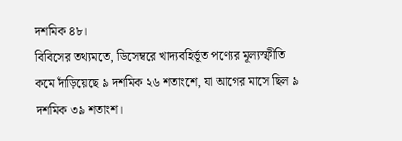দশমিক ৪৮।
বিবিসের তথ্যমতে, ডিসেম্বরে খাদ্যবহির্ভূত পণ্যের মূল্যস্ফীতি কমে দাঁড়িয়েছে ৯ দশমিক ২৬ শতাংশে, যা আগের মাসে ছিল ৯ দশমিক ৩৯ শতাংশ।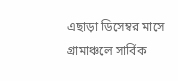এছাড়া ডিসেম্বর মাসে গ্রামাঞ্চলে সার্বিক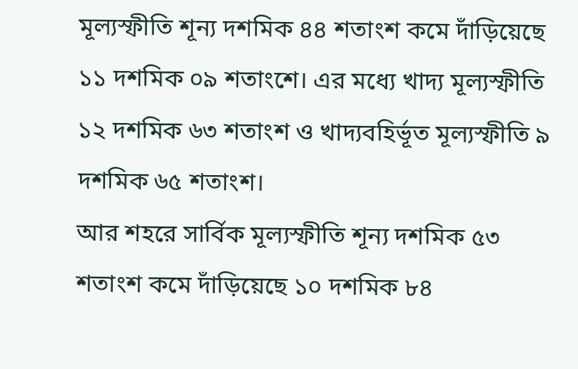মূল্যস্ফীতি শূন্য দশমিক ৪৪ শতাংশ কমে দাঁড়িয়েছে ১১ দশমিক ০৯ শতাংশে। এর মধ্যে খাদ্য মূল্যস্ফীতি ১২ দশমিক ৬৩ শতাংশ ও খাদ্যবহির্ভূত মূল্যস্ফীতি ৯ দশমিক ৬৫ শতাংশ।
আর শহরে সার্বিক মূল্যস্ফীতি শূন্য দশমিক ৫৩ শতাংশ কমে দাঁড়িয়েছে ১০ দশমিক ৮৪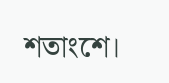শতাংশে।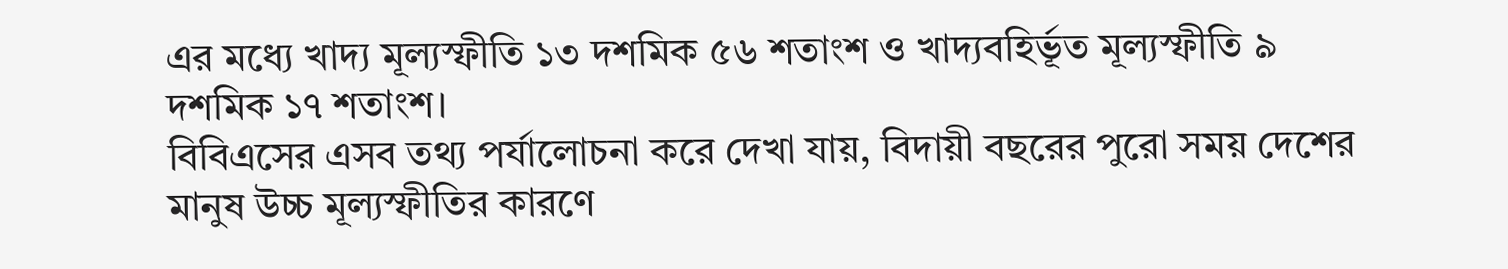এর মধ্যে খাদ্য মূল্যস্ফীতি ১৩ দশমিক ৫৬ শতাংশ ও খাদ্যবহির্ভূত মূল্যস্ফীতি ৯ দশমিক ১৭ শতাংশ।
বিবিএসের এসব তথ্য পর্যালোচনা করে দেখা যায়, বিদায়ী বছরের পুরো সময় দেশের মানুষ উচ্চ মূল্যস্ফীতির কারণে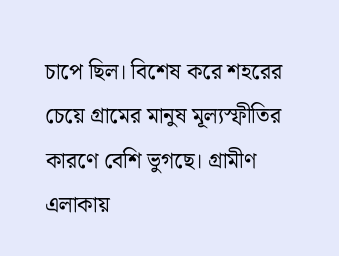চাপে ছিল। বিশেষ করে শহরের চেয়ে গ্রামের মানুষ মূল্যস্ফীতির কারণে বেশি ভুগছে। গ্রামীণ এলাকায়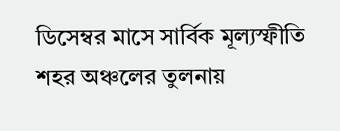ডিসেম্বর মাসে সার্বিক মূল্যস্ফীতি শহর অঞ্চলের তুলনায়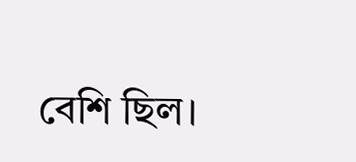বেশি ছিল।